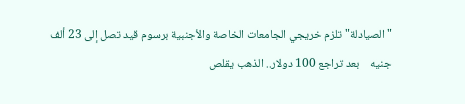"الصيادلة" تلزم خريجي الجامعات الخاصة والأجنبية برسوم قيد تصل إلى 23 ألف جنيه    بعد تراجع 100 دولار.. الذهب يقلص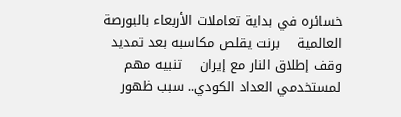خسائره في بداية تعاملات الأربعاء بالبورصة العالمية    برنت يقلص مكاسبه بعد تمديد وقف إطلاق النار مع إيران    تنبيه مهم لمستخدمي العداد الكودي.. سبب ظهور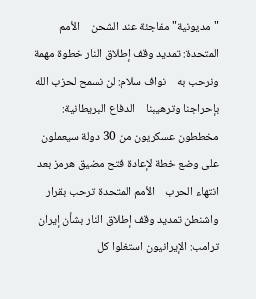"مديونية" مفاجئة عند الشحن    الأمم المتحدة: تمديد وقف إطلاق النار خطوة مهمة ونرحب به    نواف سلام: لن نسمح لحزب الله بإحراجنا وترهيبنا    الدفاع البريطانية: مخططون عسكريون من 30 دولة سيعملون على وضع خطة لإعادة فتح مضيق هرمز بعد انتهاء الحرب    الأمم المتحدة ترحب بقرار واشنطن تمديد وقف إطلاق النار بشأن إيران    ترامب: الإيرانيون استغلوا كل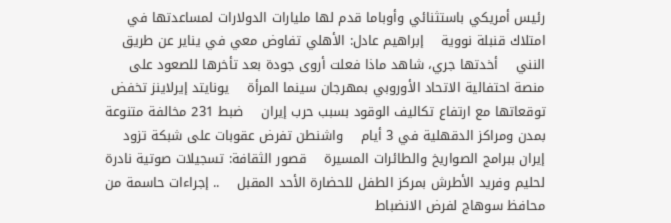رئيس أمريكي باستثنائي وأوباما قدم لها مليارات الدولارات لمساعدتها في امتلاك قنبلة نووية    إبراهيم عادل: الأهلي تفاوض معي في يناير عن طريق النني    أخدتها جري، شاهد ماذا فعلت أروى جودة بعد تأخرها للصعود على منصة احتفالية الاتحاد الأوروبي بمهرجان سينما المرأة    يونايتد إيرلاينز تخفض توقعاتها مع ارتفاع تكاليف الوقود بسبب حرب إيران    ضبط 231 مخالفة متنوعة بمدن ومراكز الدقهلية في 3 أيام    واشنطن تفرض عقوبات على شبكة تزود إيران ببرامج الصواريخ والطائرات المسيرة    قصور الثقافة: تسجيلات صوتية نادرة لحليم وفريد الأطرش بمركز الطفل للحضارة الأحد المقبل    .. إجراءات حاسمة من محافظ سوهاج لفرض الانضباط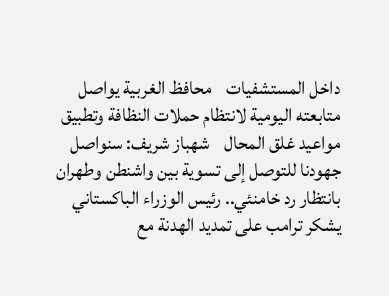داخل المستشفيات    محافظ الغربية يواصل متابعته اليومية لانتظام حملات النظافة وتطبيق مواعيد غلق المحال    شهباز شريف: سنواصل جهودنا للتوصل إلى تسوية بين واشنطن وطهران    بانتظار رد خامنئي.. رئيس الوزراء الباكستاني يشكر ترامب على تمديد الهدنة مع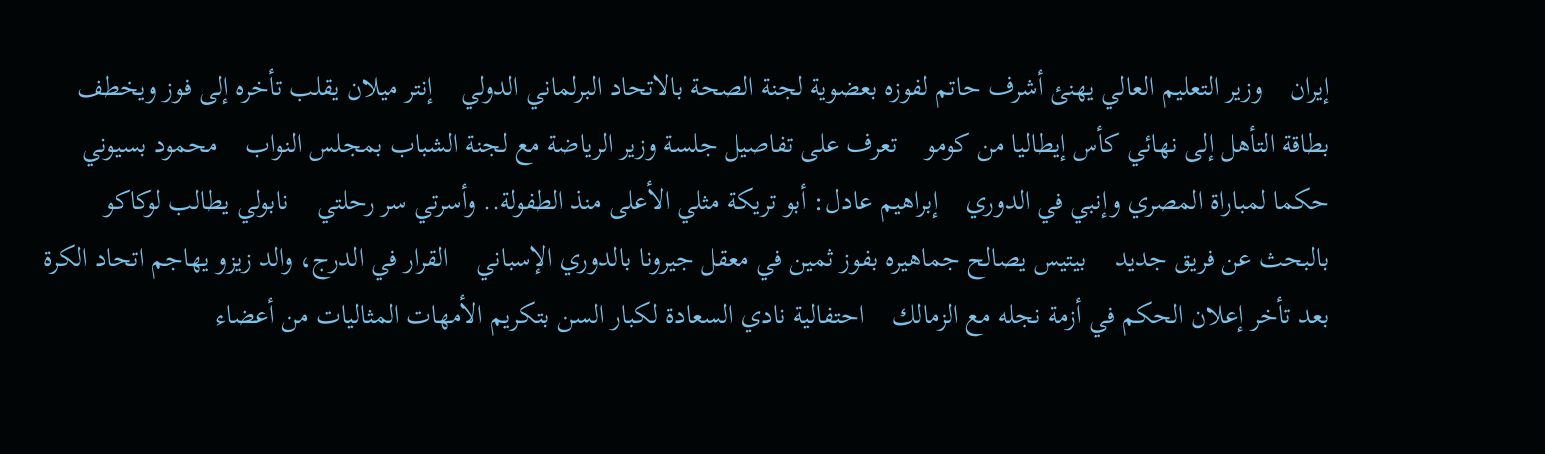إيران    وزير التعليم العالي يهنئ أشرف حاتم لفوزه بعضوية لجنة الصحة بالاتحاد البرلماني الدولي    إنتر ميلان يقلب تأخره إلى فوز ويخطف بطاقة التأهل إلى نهائي كأس إيطاليا من كومو    تعرف على تفاصيل جلسة وزير الرياضة مع لجنة الشباب بمجلس النواب    محمود بسيوني حكما لمباراة المصري وإنبي في الدوري    إبراهيم عادل: أبو تريكة مثلي الأعلى منذ الطفولة.. وأسرتي سر رحلتي    نابولي يطالب لوكاكو بالبحث عن فريق جديد    بيتيس يصالح جماهيره بفوز ثمين في معقل جيرونا بالدوري الإسباني    القرار في الدرج، والد زيزو يهاجم اتحاد الكرة بعد تأخر إعلان الحكم في أزمة نجله مع الزمالك    احتفالية نادي السعادة لكبار السن بتكريم الأمهات المثاليات من أعضاء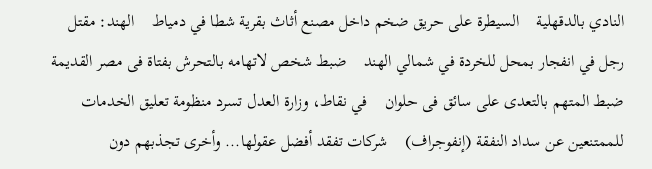النادي بالدقهلية    السيطرة على حريق ضخم داخل مصنع أثاث بقرية شطا في دمياط    الهند: مقتل رجل في انفجار بمحل للخردة في شمالي الهند    ضبط شخص لاتهامه بالتحرش بفتاة فى مصر القديمة    ضبط المتهم بالتعدى على سائق فى حلوان    في نقاط، وزارة العدل تسرد منظومة تعليق الخدمات للممتنعين عن سداد النفقة (إنفوجراف)    شركات تفقد أفضل عقولها... وأخرى تجذبهم دون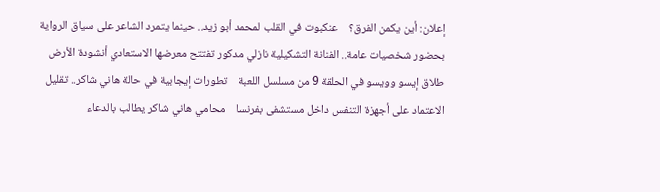إعلان: أين يكمن الفرق؟    عنكبوت في القلب لمحمد أبو زيد.. حينما يتمرد الشاعر على سياق الرواية    بحضور شخصيات عامة.. الفنانة التشكيلية نازلي مدكور تفتتح معرضها الاستعادي أنشودة الأرض    طلاق إيسو وويسو في الحلقة 9 من مسلسل اللعبة    تطورات إيجابية في حالة هاني شاكر.. تقليل الاعتماد على أجهزة التنفس داخل مستشفى بفرنسا    محامي هاني شاكر يطالب بالدعاء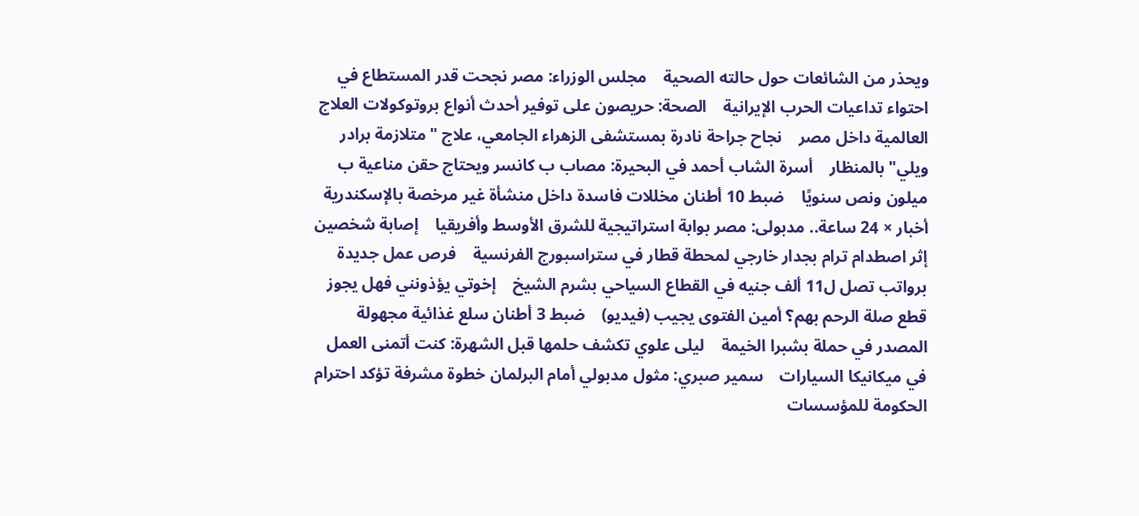ويحذر من الشائعات حول حالته الصحية    مجلس الوزراء: مصر نجحت قدر المستطاع في احتواء تداعيات الحرب الإيرانية    الصحة: حريصون على توفير أحدث أنواع بروتوكولات العلاج العالمية داخل مصر    نجاح جراحة نادرة بمستشفى الزهراء الجامعي، علاج "متلازمة برادر ويلي" بالمنظار    أسرة الشاب أحمد في البحيرة: مصاب ب كانسر ويحتاج حقن مناعية ب ميلون ونص سنويًا    ضبط 10 أطنان مخللات فاسدة داخل منشأة غير مرخصة بالإسكندرية    أخبار × 24 ساعة.. مدبولى: مصر بوابة استراتيجية للشرق الأوسط وأفريقيا    إصابة شخصين إثر اصطدام ترام بجدار خارجي لمحطة قطار في ستراسبورج الفرنسية    فرص عمل جديدة برواتب تصل ل11 ألف جنيه في القطاع السياحي بشرم الشيخ    إخوتي يؤذونني فهل يجوز قطع صلة الرحم بهم؟ أمين الفتوى يجيب (فيديو)    ضبط 3 أطنان سلع غذائية مجهولة المصدر في حملة بشبرا الخيمة    ليلى علوي تكشف حلمها قبل الشهرة: كنت أتمنى العمل في ميكانيكا السيارات    سمير صبري: مثول مدبولي أمام البرلمان خطوة مشرفة تؤكد احترام الحكومة للمؤسسات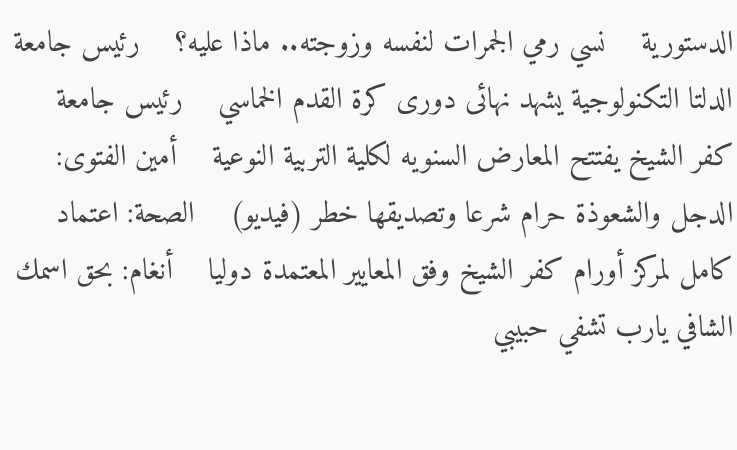الدستورية    نسي رمي الجمرات لنفسه وزوجته.. ماذا عليه؟    رئيس جامعة الدلتا التكنولوجية يشهد نهائى دورى كرة القدم الخماسي    رئيس جامعة كفر الشيخ يفتتح المعارض السنويه لكلية التربية النوعية    أمين الفتوى: الدجل والشعوذة حرام شرعا وتصديقها خطر (فيديو)    الصحة: اعتماد كامل لمركز أورام كفر الشيخ وفق المعايير المعتمدة دوليا    أنغام: بحق اسمك الشافي يارب تشفي حبيبي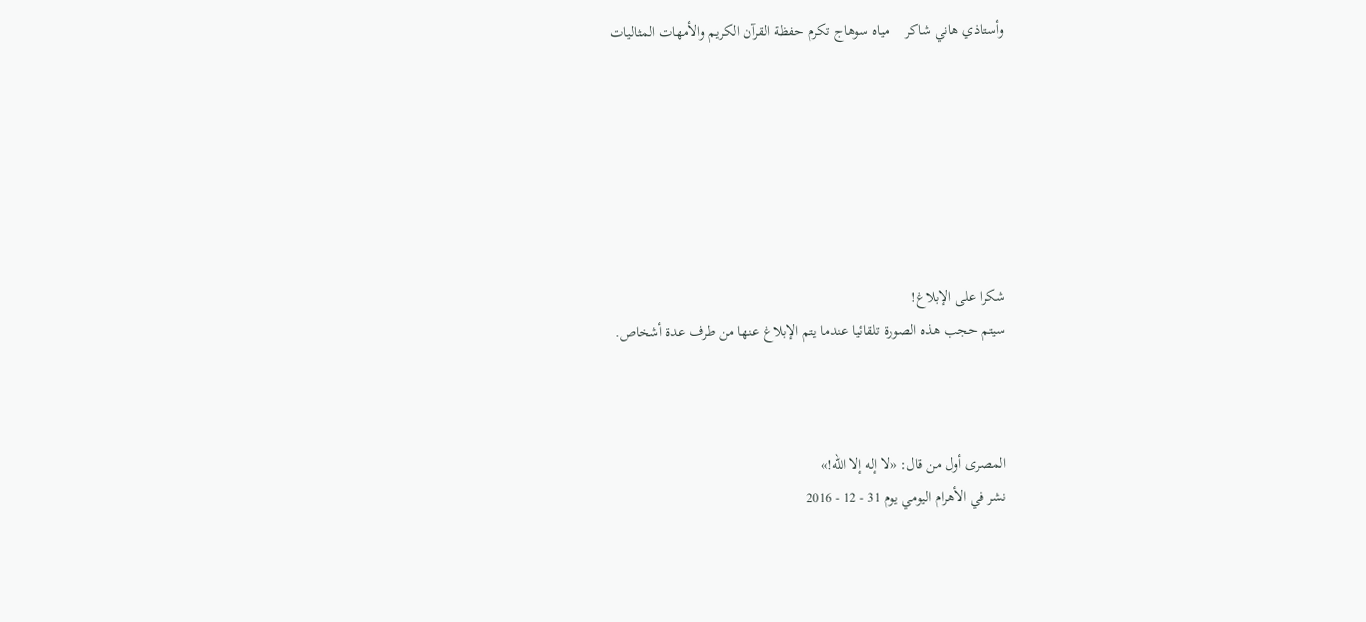وأستاذي هاني شاكر    مياه سوهاج تكرم حفظة القرآن الكريم والأمهات المثاليات







شكرا على الإبلاغ!
سيتم حجب هذه الصورة تلقائيا عندما يتم الإبلاغ عنها من طرف عدة أشخاص.



المصرى أول من قال: «لا إله إلا الله!»
نشر في الأهرام اليومي يوم 31 - 12 - 2016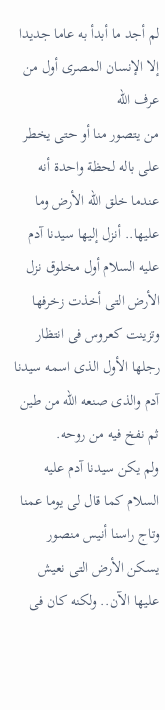لم أجد ما أبدأ به عاما جديدا إلا الإنسان المصرى أول من عرف الله
من يتصور منا أو حتى يخطر على باله لحظة واحدة أنه عندما خلق الله الأرض وما عليها.. أنزل إليها سيدنا آدم عليه السلام أول مخلوق نزل الأرض التى أخذت زخرفها وتزينت كعروس فى انتظار رجلها الأول الذى اسمه سيدنا آدم والذى صنعه الله من طين ثم نفخ فيه من روحه.
ولم يكن سيدنا آدم عليه السلام كما قال لى يوما عمنا وتاج راسنا أنيس منصور يسكن الأرض التى نعيش عليها الآن.. ولكنه كان فى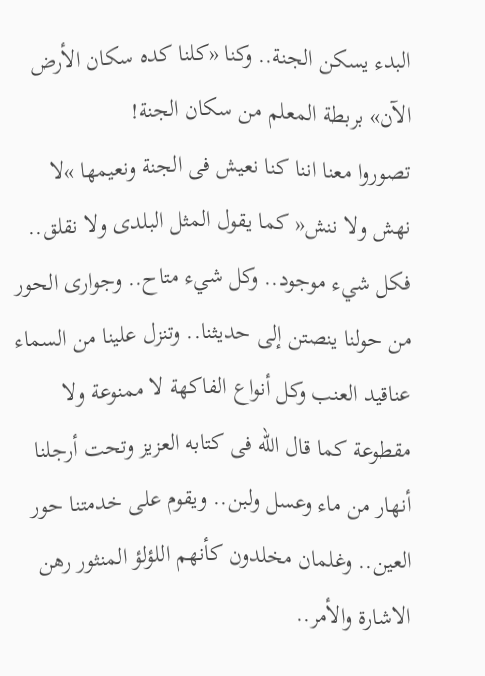البدء يسكن الجنة.. وكنا «كلنا كده سكان الأرض الآن» بربطة المعلم من سكان الجنة!
تصوروا معنا اننا كنا نعيش فى الجنة ونعيمها »لا نهش ولا ننش« كما يقول المثل البلدى ولا نقلق.. فكل شيء موجود.. وكل شيء متاح.. وجوارى الحور من حولنا ينصتن إلى حديثنا.. وتنزل علينا من السماء عناقيد العنب وكل أنواع الفاكهة لا ممنوعة ولا مقطوعة كما قال الله فى كتابه العزيز وتحت أرجلنا أنهار من ماء وعسل ولبن.. ويقوم على خدمتنا حور العين.. وغلمان مخلدون كأنهم اللؤلؤ المنثور رهن الاشارة والأمر..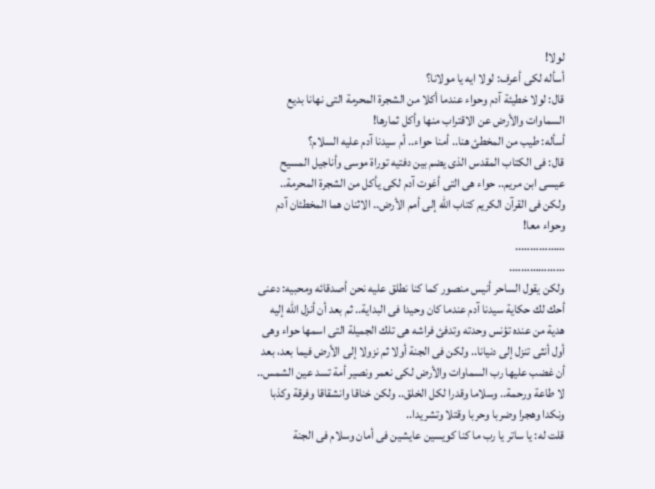لولا!
أسأله لكى أعرف: لولا ايه يا مولانا؟
قال: لولا خطيئة آدم وحواء عندما أكلا من الشجرة المحرمة التى نهانا بديع السماوات والأرض عن الاقتراب منها وأكل ثمارها!
أسأله: طيب من المخطئ هنا.. أمنا حواء.. أم سيدنا آدم عليه السلام؟
قال: فى الكتاب المقدس الذى يضم بين دفتيه توراة موسى وأناجيل المسيح عيسى ابن مريم.. حواء هى التى أغوت آدم لكى يأكل من الشجرة المحرمة..
ولكن فى القرآن الكريم كتاب الله إلى أمم الأرض.. الاثنان هما المخطئان آدم وحواء معا!
……………..
……………….
ولكن يقول الساحر أنيس منصور كما كنا نطلق عليه نحن أصدقائه ومحبيه: دعنى أحك لك حكاية سيدنا آدم عندما كان وحيدا فى البداية.. ثم بعد أن أنزل الله إليه هدية من عنده تؤنس وحدته وتدفئ فراشه هى تلك الجميلة التى اسمها حواء وهى أول أنثى تنزل إلى دنيانا.. ولكن فى الجنة أولا ثم نزولا إلى الأرض فيما بعد، بعد أن غضب عليها رب السماوات والأرض لكى نعمر ونصير أمة تسد عين الشمس.. لا طاعة ورحمة.. وسلاما وقدرا لكل الخلق.. ولكن خناقا وانشقاقا وفرقة وكذبا ونكدا وهجرا وضربا وحربا وقتلا وتشريدا..
قلت له: يا ساتر يا رب ما كنا كويسين عايشين فى أمان وسلام فى الجنة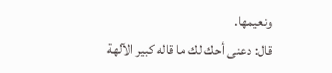ونعيمها.
قال: دعنى أحك لك ما قاله كبير الآلهة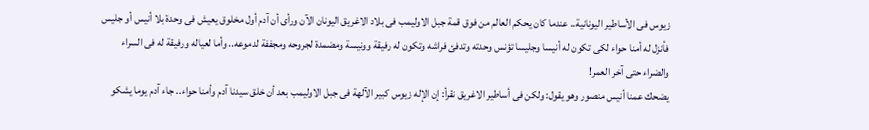زيوس فى الأساطير اليونانية.. عندما كان يحكم العالم من فوق قمة جبل الاوليمب فى بلاد الاغريق اليونان الآن ورأى أن آدم أول مخلوق يعيش فى وحدة بلا أنيس أو جليس فأنزل له أمنا حواء لكى تكون له أنيسا وجليسا تؤنس وحدته وتدفئ فراشه وتكون له رفيقة وونيسة ومضمدة لجروحه ومجففة لدموعه.. وأما لعياله ورفيقة له فى السراء والضراء حتى آخر العمر!
يضحك عمنا أنيس منصور وهو يقول: ولكن فى أساطير الاغريق نقرأ: إن الإله زيوس كبير الآلهة فى جبل الاوليمب بعد أن خلق سيدنا آدم وأمنا حواء.. جاء آدم يوما يشكو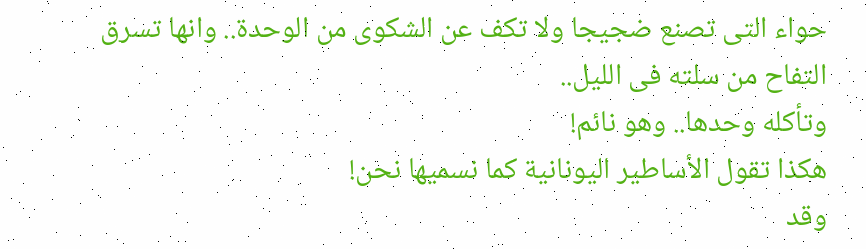حواء التى تصنع ضجيجا ولا تكف عن الشكوى من الوحدة.. وانها تسرق التفاح من سلته فى الليل..
وتأكله وحدها.. وهو نائم!
هكذا تقول الأساطير اليونانية كما نسميها نحن!
وقد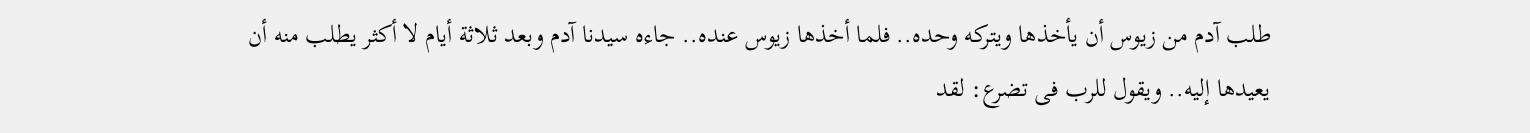طلب آدم من زيوس أن يأخذها ويتركه وحده.. فلما أخذها زيوس عنده.. جاءه سيدنا آدم وبعد ثلاثة أيام لا أكثر يطلب منه أن يعيدها إليه.. ويقول للرب فى تضرع: لقد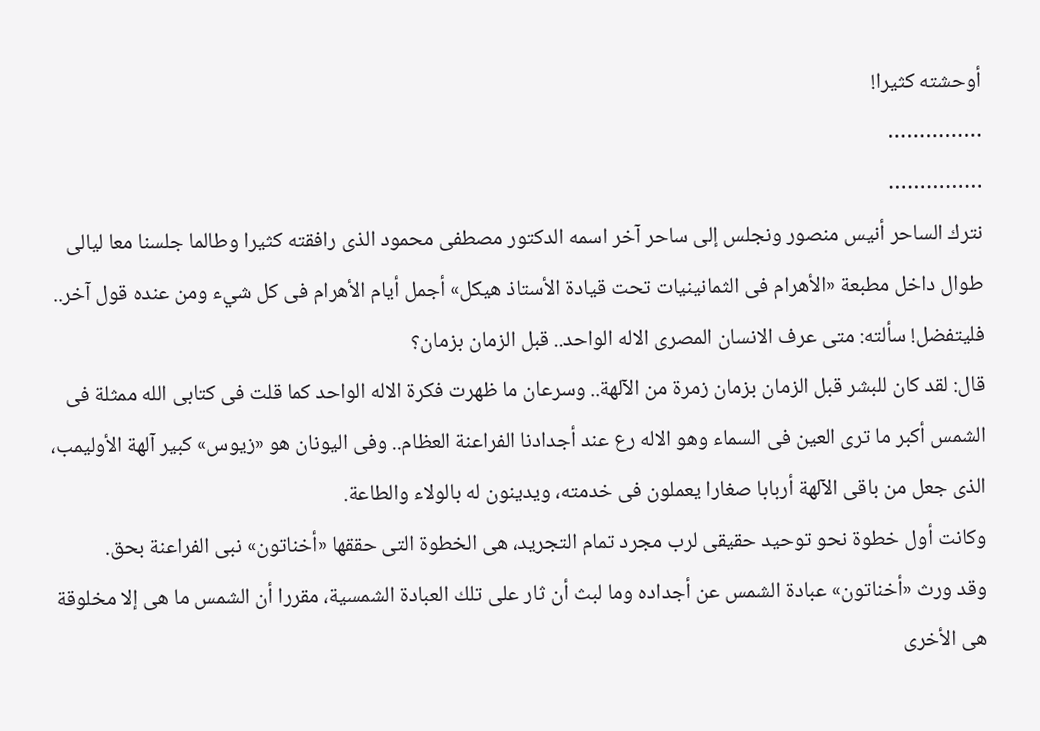أوحشته كثيرا!
……………
……………
نترك الساحر أنيس منصور ونجلس إلى ساحر آخر اسمه الدكتور مصطفى محمود الذى رافقته كثيرا وطالما جلسنا معا ليالى طوال داخل مطبعة «الأهرام فى الثمانينيات تحت قيادة الأستاذ هيكل» أجمل أيام الأهرام فى كل شيء ومن عنده قول آخر.. فليتفضل! سألته: متى عرف الانسان المصرى الاله الواحد.. قبل الزمان بزمان؟
قال: لقد كان للبشر قبل الزمان بزمان زمرة من الآلهة.. وسرعان ما ظهرت فكرة الاله الواحد كما قلت فى كتابى الله ممثلة فى الشمس أكبر ما ترى العين فى السماء وهو الاله رع عند أجدادنا الفراعنة العظام.. وفى اليونان هو «زيوس» كبير آلهة الأوليمب، الذى جعل من باقى الآلهة أربابا صغارا يعملون فى خدمته، ويدينون له بالولاء والطاعة.
وكانت أول خطوة نحو توحيد حقيقى لرب مجرد تمام التجريد، هى الخطوة التى حققها «أخناتون» نبى الفراعنة بحق.
وقد ورث «أخناتون» عبادة الشمس عن أجداده وما لبث أن ثار على تلك العبادة الشمسية، مقررا أن الشمس ما هى إلا مخلوقة هى الأخرى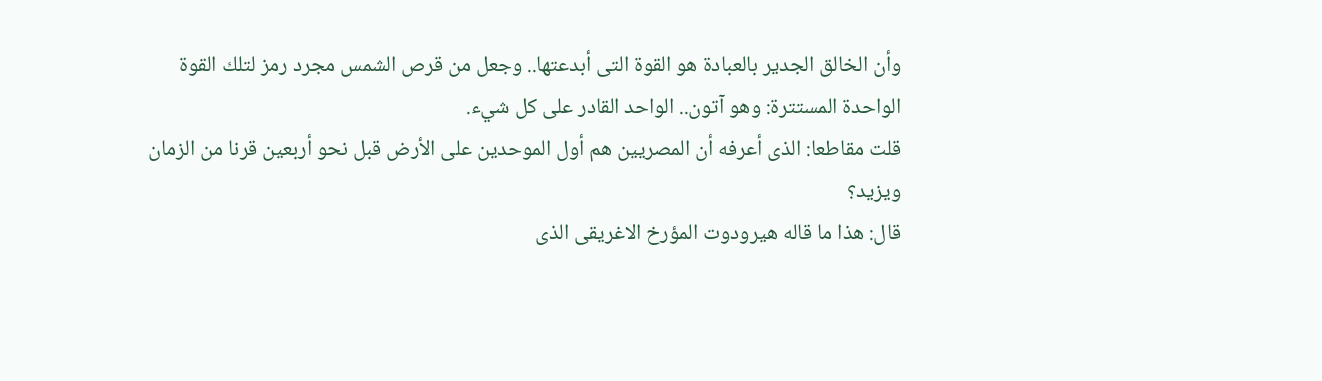وأن الخالق الجدير بالعبادة هو القوة التى أبدعتها.. وجعل من قرص الشمس مجرد رمز لتلك القوة الواحدة المستترة: وهو آتون.. الواحد القادر على كل شيء.
قلت مقاطعا: الذى أعرفه أن المصريين هم أول الموحدين على الأرض قبل نحو أربعين قرنا من الزمان ويزيد؟
قال: هذا ما قاله هيرودوت المؤرخ الاغريقى الذى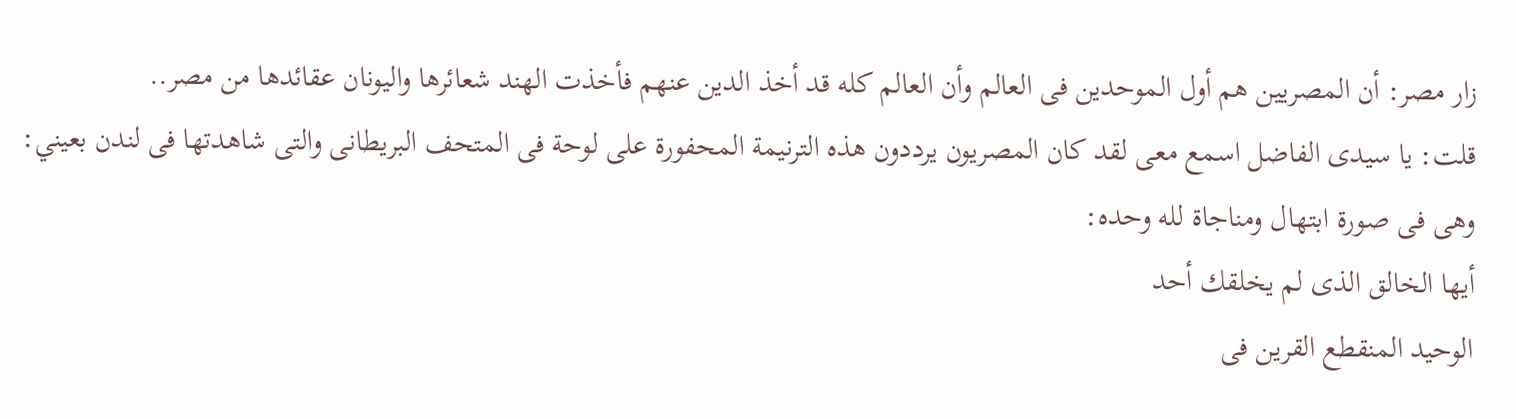زار مصر: أن المصريين هم أول الموحدين فى العالم وأن العالم كله قد أخذ الدين عنهم فأخذت الهند شعائرها واليونان عقائدها من مصر..
قلت: يا سيدى الفاضل اسمع معى لقد كان المصريون يرددون هذه الترنيمة المحفورة على لوحة فى المتحف البريطانى والتى شاهدتها فى لندن بعيني: وهى فى صورة ابتهال ومناجاة لله وحده:
أيها الخالق الذى لم يخلقك أحد
الوحيد المنقطع القرين فى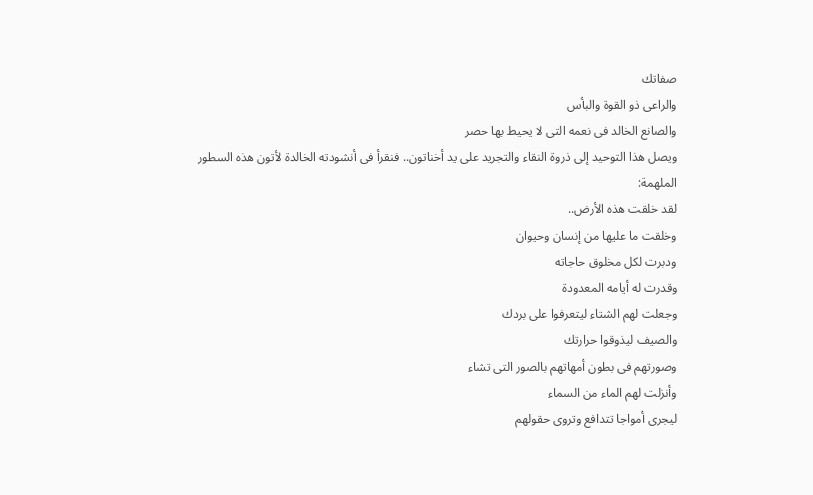صفاتك
والراعى ذو القوة والبأس
والصانع الخالد فى نعمه التى لا يحيط بها حصر
ويصل هذا التوحيد إلى ذروة النقاء والتجريد على يد أخناتون.. فنقرأ فى أنشودته الخالدة لأتون هذه السطور الملهمة:
لقد خلقت هذه الأرض..
وخلقت ما عليها من إنسان وحيوان
ودبرت لكل مخلوق حاجاته
وقدرت له أيامه المعدودة
وجعلت لهم الشتاء ليتعرفوا على بردك
والصيف ليذوقوا حرارتك
وصورتهم فى بطون أمهاتهم بالصور التى تشاء
وأنزلت لهم الماء من السماء
ليجرى أمواجا تتدافع وتروى حقولهم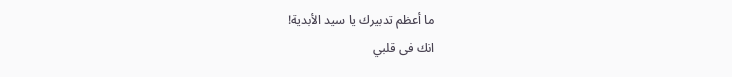ما أعظم تدبيرك يا سيد الأبدية!
انك فى قلبي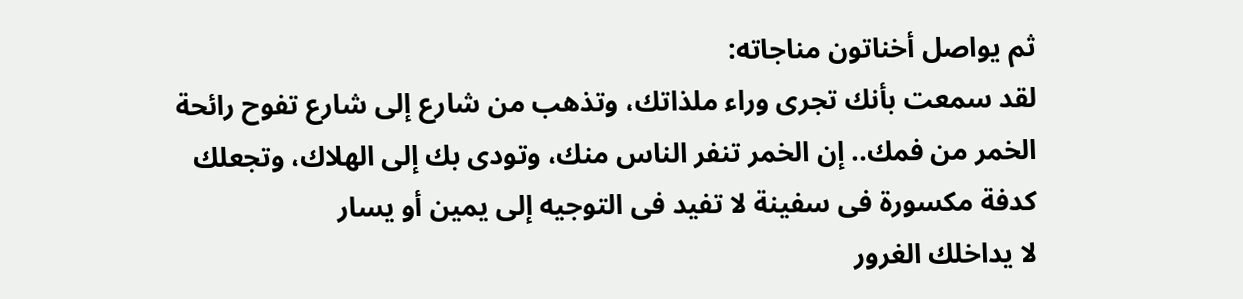ثم يواصل أخناتون مناجاته:
لقد سمعت بأنك تجرى وراء ملذاتك، وتذهب من شارع إلى شارع تفوح رائحة الخمر من فمك.. إن الخمر تنفر الناس منك، وتودى بك إلى الهلاك، وتجعلك كدفة مكسورة فى سفينة لا تفيد فى التوجيه إلى يمين أو يسار
لا يداخلك الغرور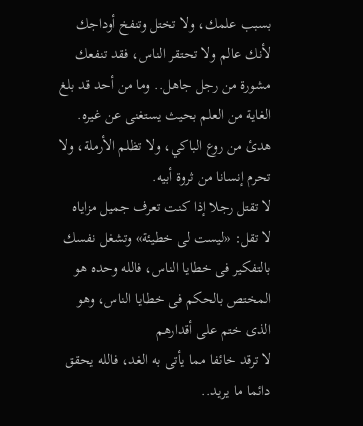بسبب علمك، ولا تختل وتنفخ أوداجك لأنك عالم ولا تحتقر الناس، فقد تنفعك مشورة من رجل جاهل.. وما من أحد قد بلغ الغاية من العلم بحيث يستغنى عن غيره.
هدئ من روع الباكي، ولا تظلم الأرملة، ولا تحرم إنسانا من ثروة أبيه.
لا تقتل رجلا إذا كنت تعرف جميل مزاياه
لا تقل: «ليست لى خطيئة» وتشغل نفسك بالتفكير فى خطايا الناس، فالله وحده هو المختص بالحكم فى خطايا الناس، وهو الذى ختم على أقدارهم
لا ترقد خائفا مما يأتى به الغد، فالله يحقق دائما ما يريد..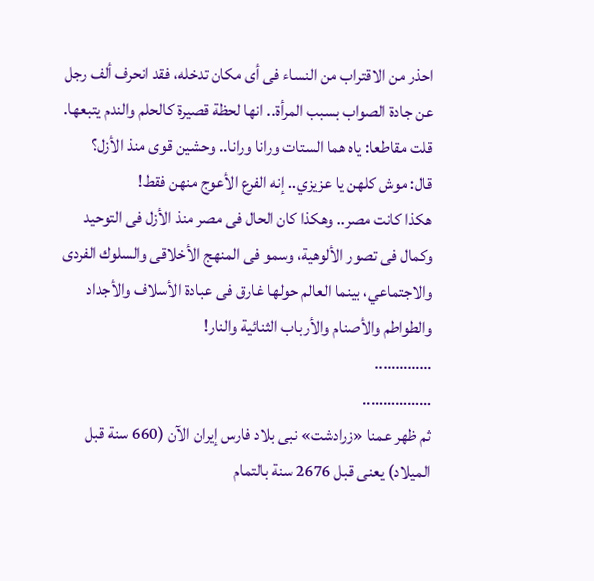احذر من الاقتراب من النساء فى أى مكان تدخله، فقد انحرف ألف رجل عن جادة الصواب بسبب المرأة.. انها لحظة قصيرة كالحلم والندم يتبعها.
قلت مقاطعا: ياه هما الستات ورانا ورانا.. وحشين قوى منذ الأزل؟
قال: موش كلهن يا عزيزي.. إنه الفرع الأعوج منهن فقط!
هكذا كانت مصر.. وهكذا كان الحال فى مصر منذ الأزل فى التوحيد وكمال فى تصور الألوهية، وسمو فى المنهج الأخلاقى والسلوك الفردى والاجتماعي، بينما العالم حولها غارق فى عبادة الأسلاف والأجداد والطواطم والأصنام والأرباب الثنائية والنار!
…………..
……………..
ثم ظهر عمنا «زرادشت» نبى بلاد فارس إيران الآن (660 سنة قبل الميلاد) يعنى قبل 2676 سنة بالتمام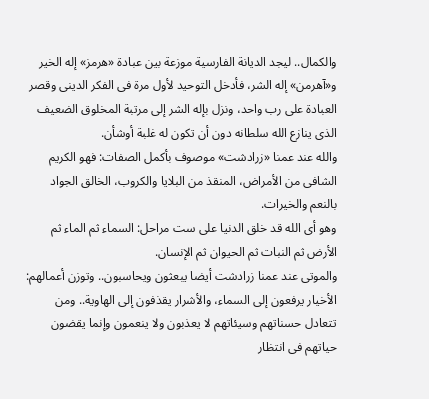والكمال.. ليجد الديانة الفارسية موزعة بين عبادة «هرمز» إله الخير و«آهرمن» إله الشر، فأدخل التوحيد لأول مرة فى الفكر الدينى وقصر العبادة على رب واحد، ونزل بإله الشر إلى مرتبة المخلوق الضعيف الذى ينازع الله سلطانه دون أن تكون له غلبة أوشأن.
والله عند عمنا «زرادشت» موصوف بأكمل الصفات: فهو الكريم الشافى من الأمراض، المنقذ من البلايا والكروب، الخالق الجواد بالنعم والخيرات.
وهو أى الله قد خلق الدنيا على ست مراحل: السماء ثم الماء ثم الأرض ثم النبات ثم الحيوان ثم الإنسان.
والموتى عند عمنا زرادشت أيضا يبعثون ويحاسبون.. وتوزن أعمالهم: الأخيار يرفعون إلى السماء، والأشرار يقذفون إلى الهاوية.. ومن تتعادل حسناتهم وسيئاتهم لا يعذبون ولا ينعمون وإنما يقضون حياتهم فى انتظار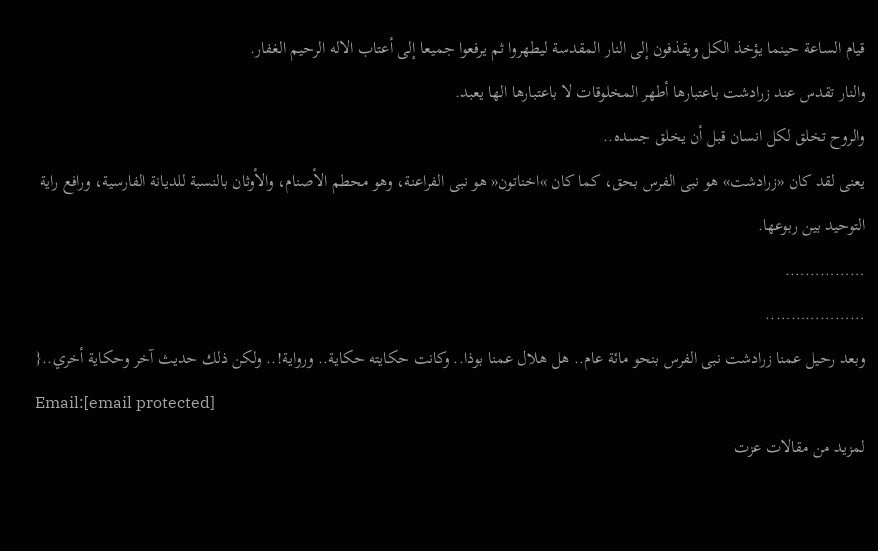قيام الساعة حينما يؤخذ الكل ويقذفون إلى النار المقدسة ليطهروا ثم يرفعوا جميعا إلى أعتاب الاله الرحيم الغفار.
والنار تقدس عند زرادشت باعتبارها أطهر المخلوقات لا باعتبارها الها يعبد.
والروح تخلق لكل انسان قبل أن يخلق جسده..
يعنى لقد كان «زرادشت» هو نبى الفرس بحق، كما كان »اخناتون« هو نبى الفراعنة، وهو محطم الأصنام، والأوثان بالنسبة للديانة الفارسية، ورافع راية التوحيد بين ربوعها.
…………….
………………..
وبعد رحيل عمنا زرادشت نبى الفرس بنحو مائة عام.. هل هلال عمنا بوذا.. وكانت حكايته حكاية.. ورواية!.. ولكن ذلك حديث آخر وحكاية أخري..{
Email:[email protected]
لمزيد من مقالات عزت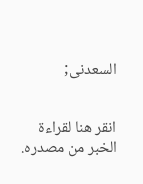السعدنى;


انقر هنا لقراءة الخبر من مصدره.